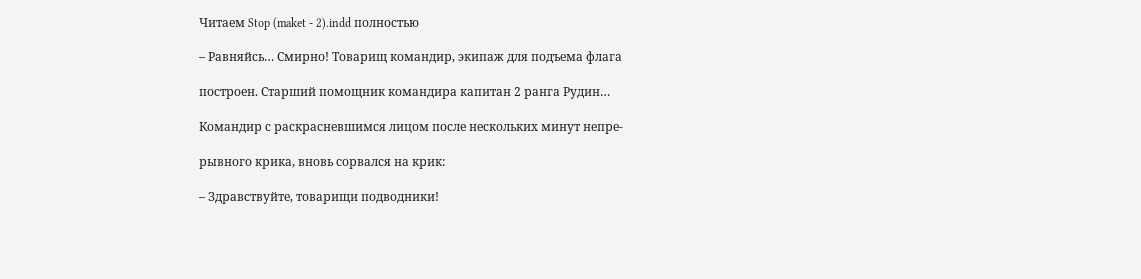Читаем Stop (maket - 2).indd полностью

– Равняйсь… Смирно! Товарищ командир, экипаж для подъема флага

построен. Старший помощник командира капитан 2 ранга Рудин…

Командир с раскрасневшимся лицом после нескольких минут непре-

рывного крика, вновь сорвался на крик:

– Здравствуйте, товарищи подводники!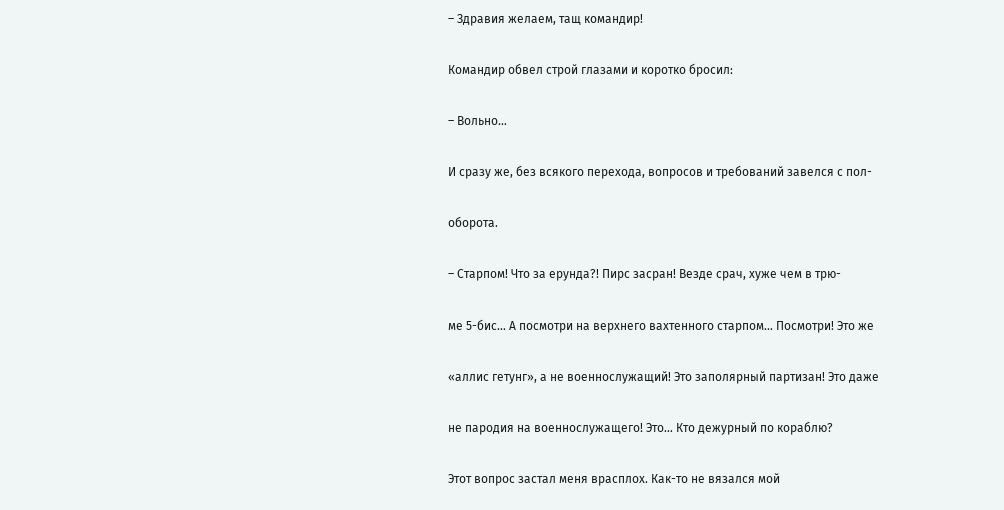– Здравия желаем, тащ командир!

Командир обвел строй глазами и коротко бросил:

– Вольно…

И сразу же, без всякого перехода, вопросов и требований завелся с пол-

оборота.

– Старпом! Что за ерунда?! Пирс засран! Везде срач, хуже чем в трю-

ме 5-бис… А посмотри на верхнего вахтенного старпом… Посмотри! Это же

«аллис гетунг», а не военнослужащий! Это заполярный партизан! Это даже

не пародия на военнослужащего! Это… Кто дежурный по кораблю?

Этот вопрос застал меня врасплох. Как-то не вязался мой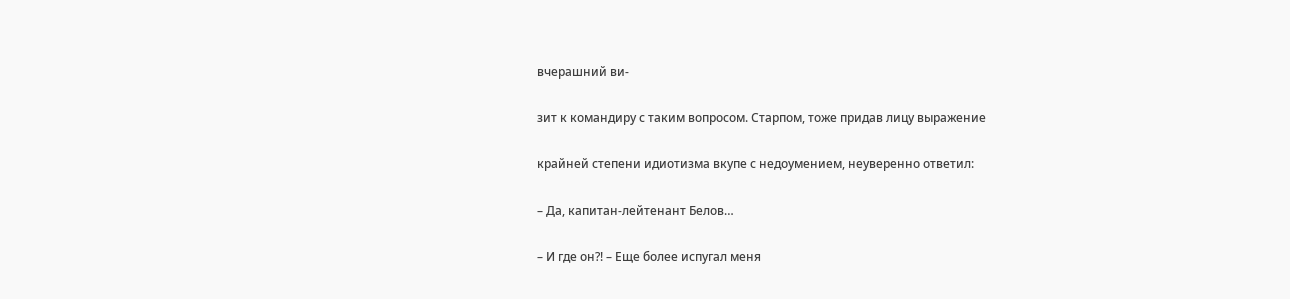вчерашний ви-

зит к командиру с таким вопросом. Старпом, тоже придав лицу выражение

крайней степени идиотизма вкупе с недоумением, неуверенно ответил:

– Да, капитан-лейтенант Белов…

– И где он?! – Еще более испугал меня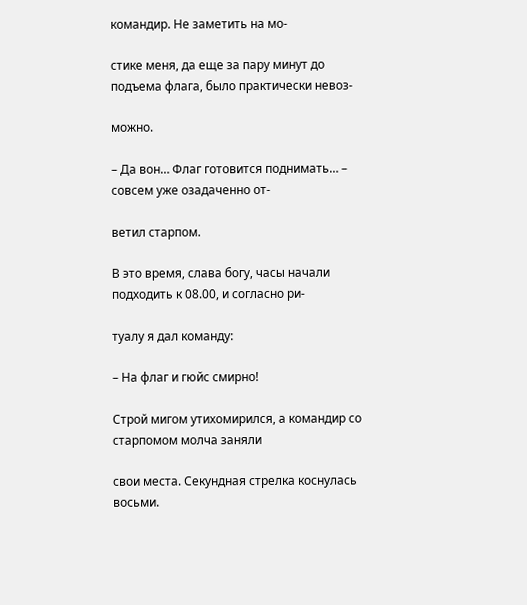командир. Не заметить на мо-

стике меня, да еще за пару минут до подъема флага, было практически невоз-

можно.

– Да вон… Флаг готовится поднимать… – совсем уже озадаченно от-

ветил старпом.

В это время, слава богу, часы начали подходить к 08.00, и согласно ри-

туалу я дал команду:

– На флаг и гюйс смирно!

Строй мигом утихомирился, а командир со старпомом молча заняли

свои места. Секундная стрелка коснулась восьми.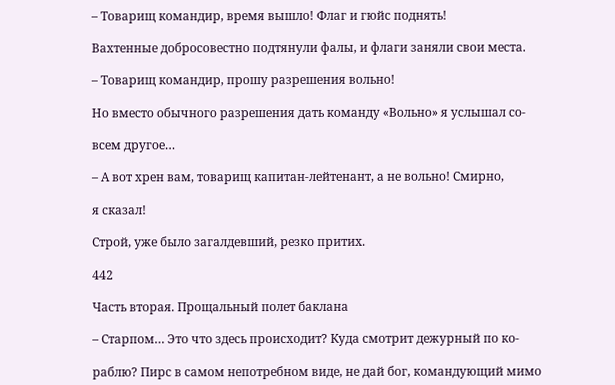– Товарищ командир, время вышло! Флаг и гюйс поднять!

Вахтенные добросовестно подтянули фалы, и флаги заняли свои места.

– Товарищ командир, прошу разрешения вольно!

Но вместо обычного разрешения дать команду «Вольно» я услышал со-

всем другое…

– А вот хрен вам, товарищ капитан-лейтенант, а не вольно! Смирно,

я сказал!

Строй, уже было загалдевший, резко притих.

442

Часть вторая. Прощальный полет баклана

– Старпом… Это что здесь происходит? Куда смотрит дежурный по ко-

раблю? Пирс в самом непотребном виде, не дай бог, командующий мимо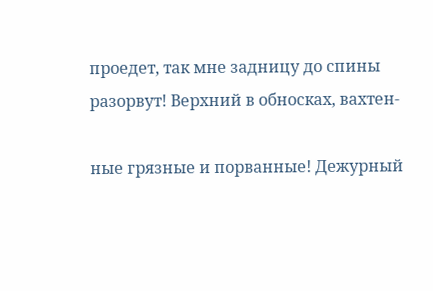проедет, так мне задницу до спины разорвут! Верхний в обносках, вахтен-

ные грязные и порванные! Дежурный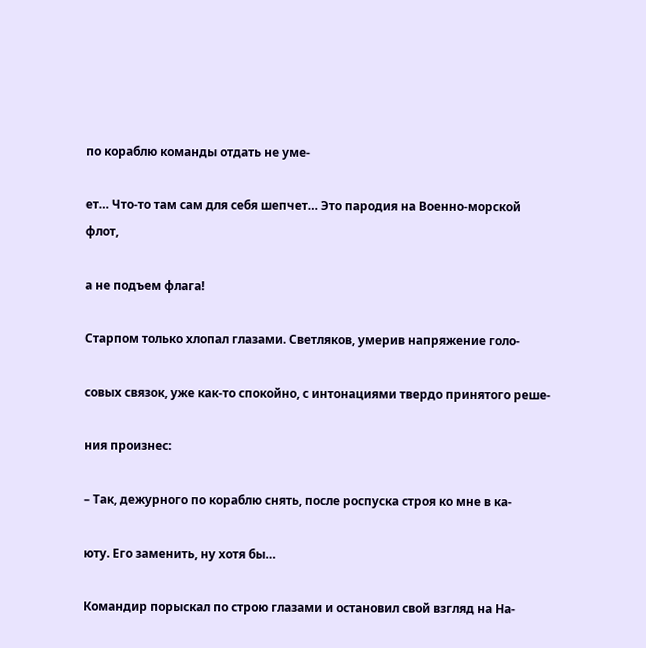по кораблю команды отдать не уме-

ет… Что-то там сам для себя шепчет… Это пародия на Военно-морской флот,

а не подъем флага!

Старпом только хлопал глазами. Светляков, умерив напряжение голо-

совых связок, уже как-то спокойно, с интонациями твердо принятого реше-

ния произнес:

– Так, дежурного по кораблю снять, после роспуска строя ко мне в ка-

юту. Его заменить, ну хотя бы…

Командир порыскал по строю глазами и остановил свой взгляд на На-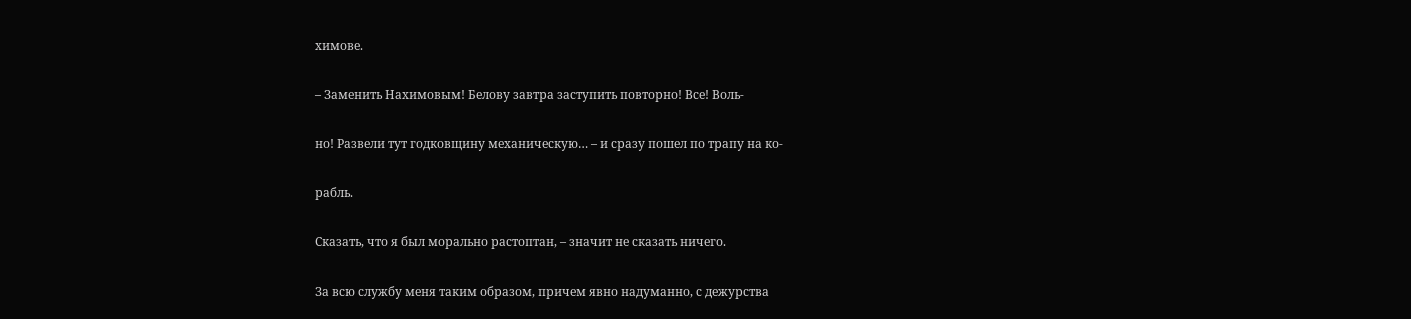химове.

– Заменить Нахимовым! Белову завтра заступить повторно! Все! Воль-

но! Развели тут годковщину механическую… – и сразу пошел по трапу на ко-

рабль.

Сказать, что я был морально растоптан, – значит не сказать ничего.

За всю службу меня таким образом, причем явно надуманно, с дежурства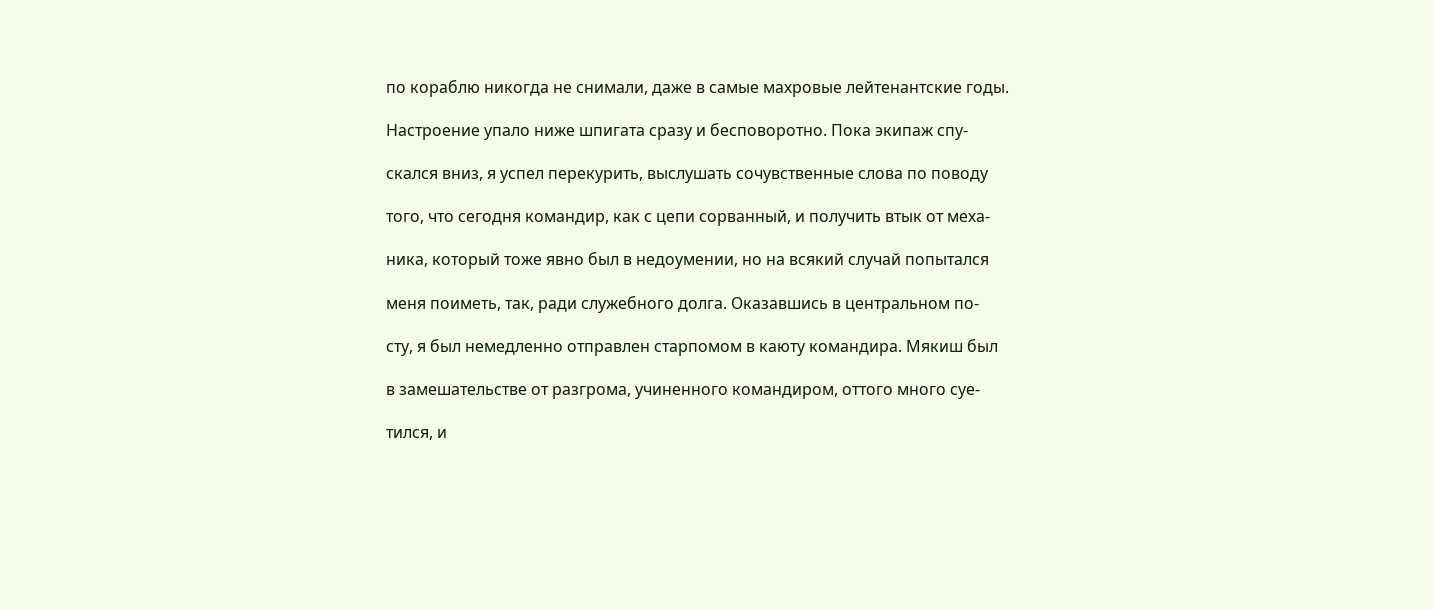по кораблю никогда не снимали, даже в самые махровые лейтенантские годы.

Настроение упало ниже шпигата сразу и бесповоротно. Пока экипаж спу-

скался вниз, я успел перекурить, выслушать сочувственные слова по поводу

того, что сегодня командир, как с цепи сорванный, и получить втык от меха-

ника, который тоже явно был в недоумении, но на всякий случай попытался

меня поиметь, так, ради служебного долга. Оказавшись в центральном по-

сту, я был немедленно отправлен старпомом в каюту командира. Мякиш был

в замешательстве от разгрома, учиненного командиром, оттого много суе-

тился, и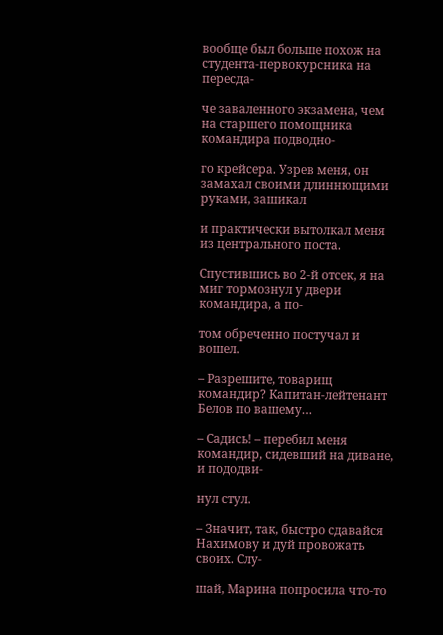вообще был больше похож на студента-первокурсника на пересда-

че заваленного экзамена, чем на старшего помощника командира подводно-

го крейсера. Узрев меня, он замахал своими длиннющими руками, зашикал

и практически вытолкал меня из центрального поста.

Спустившись во 2-й отсек, я на миг тормознул у двери командира, а по-

том обреченно постучал и вошел.

– Разрешите, товарищ командир? Капитан-лейтенант Белов по вашему…

– Садись! – перебил меня командир, сидевший на диване, и пододви-

нул стул.

– Значит, так, быстро сдавайся Нахимову и дуй провожать своих. Слу-

шай, Марина попросила что-то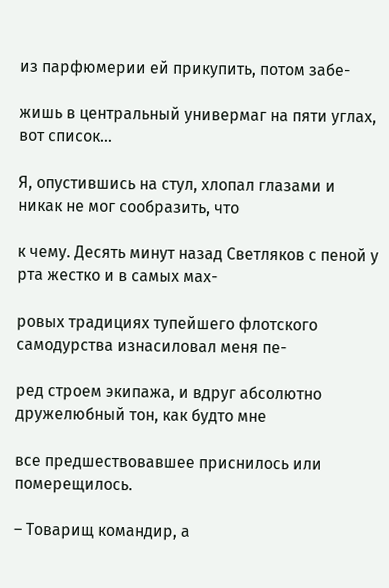из парфюмерии ей прикупить, потом забе-

жишь в центральный универмаг на пяти углах, вот список…

Я, опустившись на стул, хлопал глазами и никак не мог сообразить, что

к чему. Десять минут назад Светляков с пеной у рта жестко и в самых мах-

ровых традициях тупейшего флотского самодурства изнасиловал меня пе-

ред строем экипажа, и вдруг абсолютно дружелюбный тон, как будто мне

все предшествовавшее приснилось или померещилось.

– Товарищ командир, а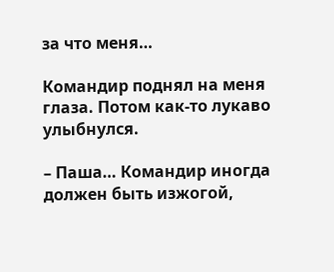за что меня…

Командир поднял на меня глаза. Потом как-то лукаво улыбнулся.

– Паша… Командир иногда должен быть изжогой,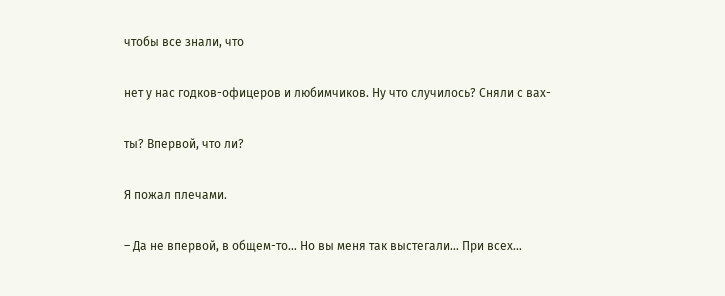чтобы все знали, что

нет у нас годков-офицеров и любимчиков. Ну что случилось? Сняли с вах-

ты? Впервой, что ли?

Я пожал плечами.

– Да не впервой, в общем-то… Но вы меня так выстегали… При всех…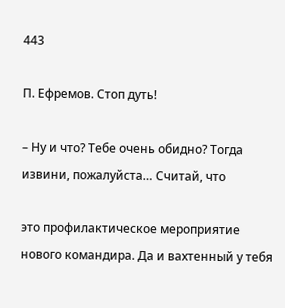443

П. Ефремов. Стоп дуть!

– Ну и что? Тебе очень обидно? Тогда извини, пожалуйста… Считай, что

это профилактическое мероприятие нового командира. Да и вахтенный у тебя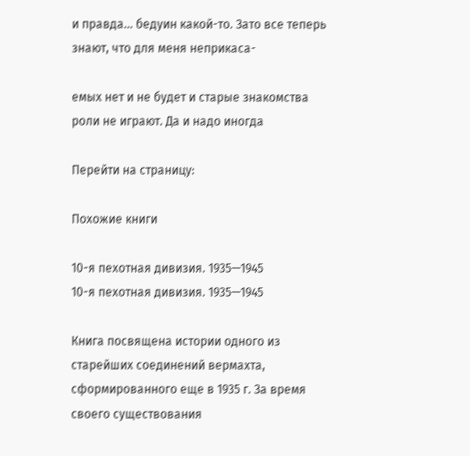и правда… бедуин какой-то. Зато все теперь знают, что для меня неприкаса-

емых нет и не будет и старые знакомства роли не играют. Да и надо иногда

Перейти на страницу:

Похожие книги

10-я пехотная дивизия. 1935—1945
10-я пехотная дивизия. 1935—1945

Книга посвящена истории одного из старейших соединений вермахта, сформированного еще в 1935 г. За время своего существования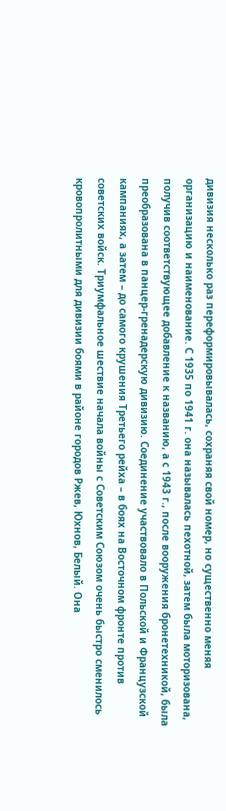дивизия несколько раз переформировывалась, сохраняя свой номер, но существенно меняя организацию и наименование. С 1935 по 1941 г. она называлась пехотной, затем была моторизована, получив соответствующее добавление к названию, а с 1943 г., после вооружения бронетехникой, была преобразована в панцер-гренадерскую дивизию. Соединение участвовало в Польской и Французской кампаниях, а затем – до самого крушения Третьего рейха – в боях на Восточном фронте против советских войск. Триумфальное шествие начала войны с Советским Союзом очень быстро сменилось кровопролитными для дивизии боями в районе городов Ржев, Юхнов, Белый. Она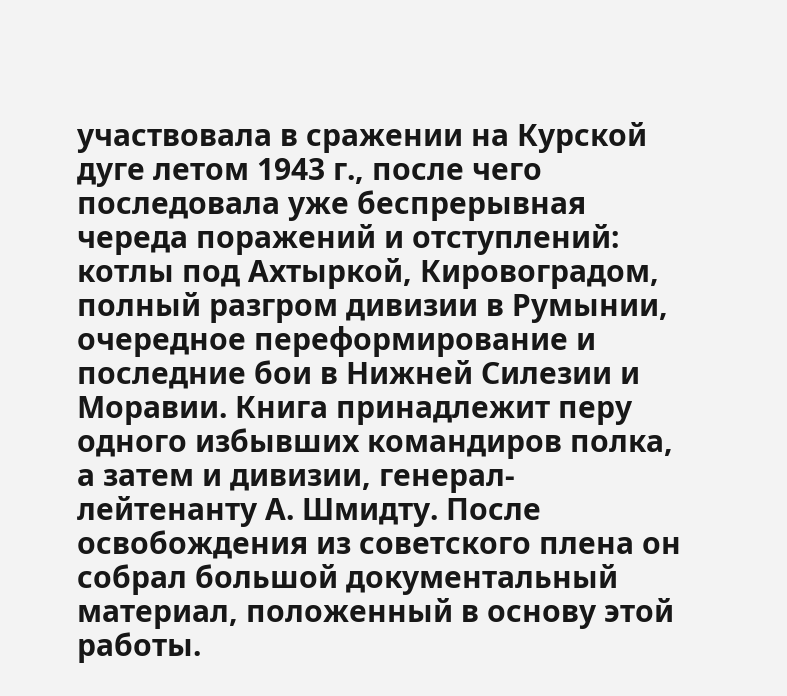участвовала в сражении на Курской дуге летом 1943 г., после чего последовала уже беспрерывная череда поражений и отступлений: котлы под Ахтыркой, Кировоградом, полный разгром дивизии в Румынии, очередное переформирование и последние бои в Нижней Силезии и Моравии. Книга принадлежит перу одного избывших командиров полка, а затем и дивизии, генерал-лейтенанту А. Шмидту. После освобождения из советского плена он собрал большой документальный материал, положенный в основу этой работы.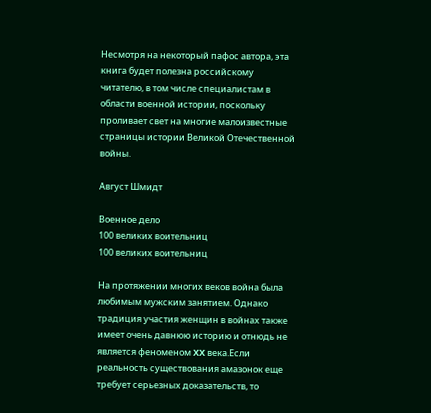Несмотря на некоторый пафос автора, эта книга будет полезна российскому читателю, в том числе специалистам в области военной истории, поскольку проливает свет на многие малоизвестные страницы истории Великой Отечественной войны.

Август Шмидт

Военное дело
100 великих воительниц
100 великих воительниц

На протяжении многих веков война была любимым мужским занятием. Однако традиция участия женщин в войнах также имеет очень давнюю историю и отнюдь не является феноменом XX века.Если реальность существования амазонок еще требует серьезных доказательств, то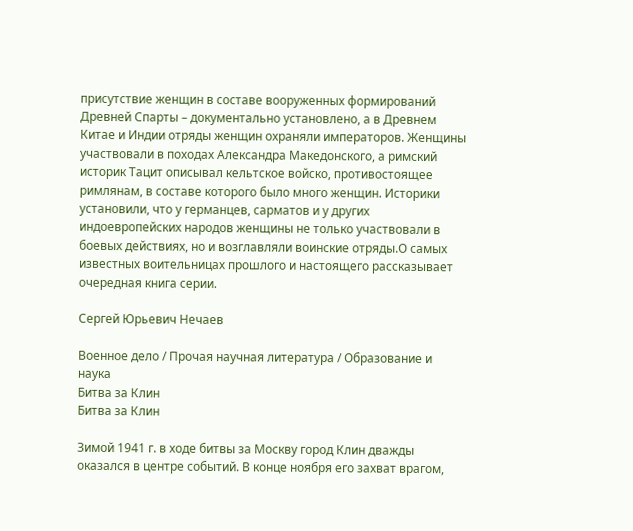присутствие женщин в составе вооруженных формирований Древней Спарты – документально установлено, а в Древнем Китае и Индии отряды женщин охраняли императоров. Женщины участвовали в походах Александра Македонского, а римский историк Тацит описывал кельтское войско, противостоящее римлянам, в составе которого было много женщин. Историки установили, что у германцев, сарматов и у других индоевропейских народов женщины не только участвовали в боевых действиях, но и возглавляли воинские отряды.О самых известных воительницах прошлого и настоящего рассказывает очередная книга серии.

Сергей Юрьевич Нечаев

Военное дело / Прочая научная литература / Образование и наука
Битва за Клин
Битва за Клин

Зимой 1941 г. в ходе битвы за Москву город Клин дважды оказался в центре событий. В конце ноября его захват врагом,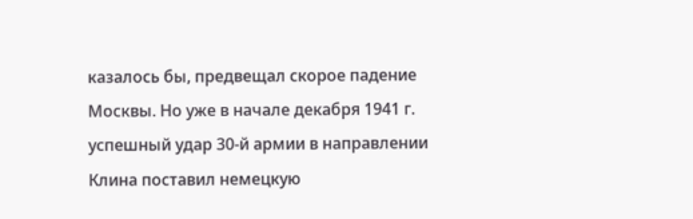казалось бы, предвещал скорое падение Москвы. Но уже в начале декабря 1941 г. успешный удар 30-й армии в направлении Клина поставил немецкую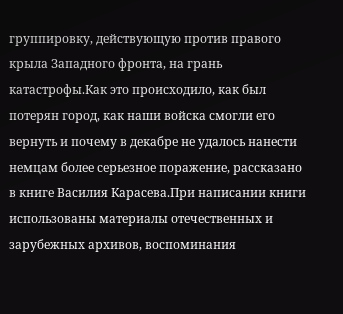группировку, действующую против правого крыла Западного фронта, на грань катастрофы.Как это происходило, как был потерян город, как наши войска смогли его вернуть и почему в декабре не удалось нанести немцам более серьезное поражение, рассказано в книге Василия Карасева.При написании книги использованы материалы отечественных и зарубежных архивов, воспоминания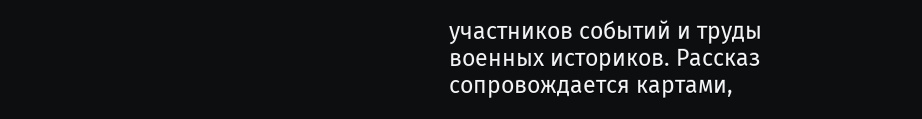участников событий и труды военных историков. Рассказ сопровождается картами,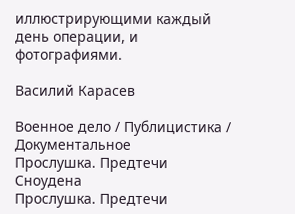иллюстрирующими каждый день операции, и фотографиями.

Василий Карасев

Военное дело / Публицистика / Документальное
Прослушка. Предтечи Сноудена
Прослушка. Предтечи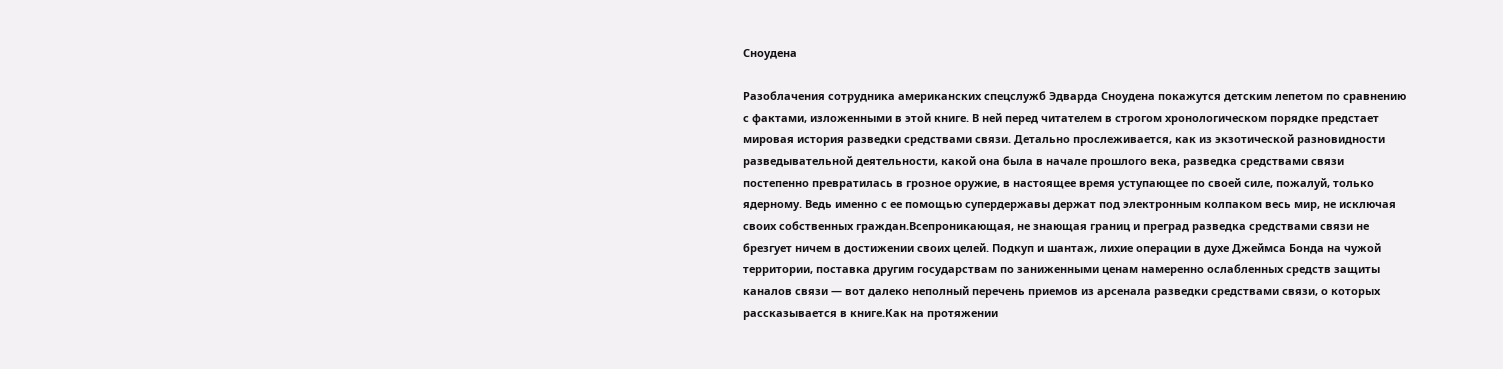Сноудена

Разоблачения сотрудника американских спецслужб Эдварда Сноудена покажутся детским лепетом по сравнению с фактами, изложенными в этой книге. В ней перед читателем в строгом хронологическом порядке предстает мировая история разведки средствами связи. Детально прослеживается, как из экзотической разновидности разведывательной деятельности, какой она была в начале прошлого века, разведка средствами связи постепенно превратилась в грозное оружие, в настоящее время уступающее по своей силе, пожалуй, только ядерному. Ведь именно с ее помощью супердержавы держат под электронным колпаком весь мир, не исключая своих собственных граждан.Всепроникающая, не знающая границ и преград разведка средствами связи не брезгует ничем в достижении своих целей. Подкуп и шантаж, лихие операции в духе Джеймса Бонда на чужой территории, поставка другим государствам по заниженными ценам намеренно ослабленных средств защиты каналов связи — вот далеко неполный перечень приемов из арсенала разведки средствами связи, о которых рассказывается в книге.Как на протяжении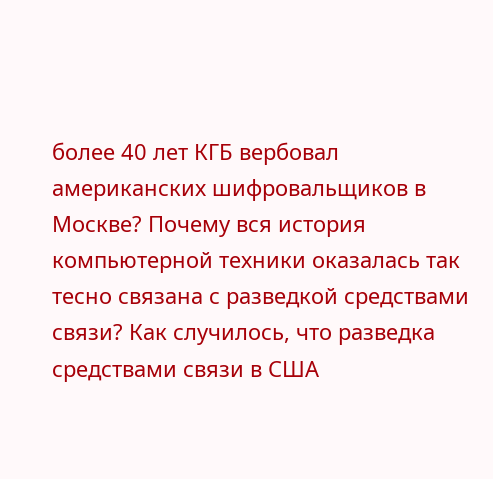более 40 лет КГБ вербовал американских шифровальщиков в Москве? Почему вся история компьютерной техники оказалась так тесно связана с разведкой средствами связи? Как случилось, что разведка средствами связи в США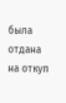была отдана на откуп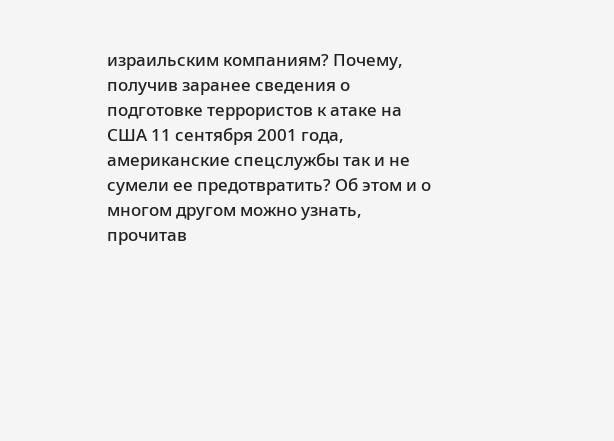израильским компаниям? Почему, получив заранее сведения о подготовке террористов к атаке на США 11 сентября 2001 года, американские спецслужбы так и не сумели ее предотвратить? Об этом и о многом другом можно узнать, прочитав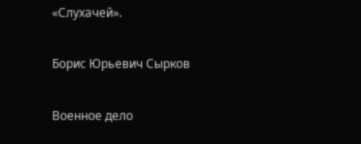«Слухачей».

Борис Юрьевич Сырков

Военное дело